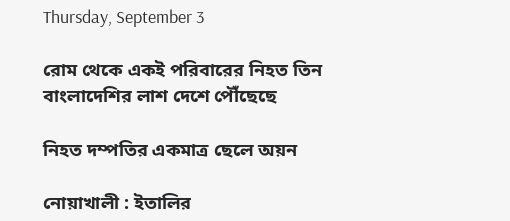Thursday, September 3

রোম থেকে একই পরিবারের নিহত তিন বাংলাদেশির লাশ দেশে পৌঁছেছে

নিহত দম্পতির একমাত্র ছেলে অয়ন

নোয়াখালী : ইতালির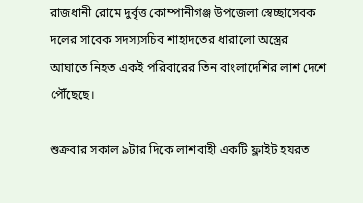রাজধানী রোমে দুর্বৃত্ত কোম্পানীগঞ্জ উপজেলা স্বেচ্ছাসেবক দলের সাবেক সদস্যসচিব শাহাদতের ধারালো অস্ত্রের আঘাতে নিহত একই পরিবারের তিন বাংলাদেশির লাশ দেশে পৌঁছেছে।

শুক্রবার সকাল ৯টার দিকে লাশবাহী একটি ফ্লাইট হযরত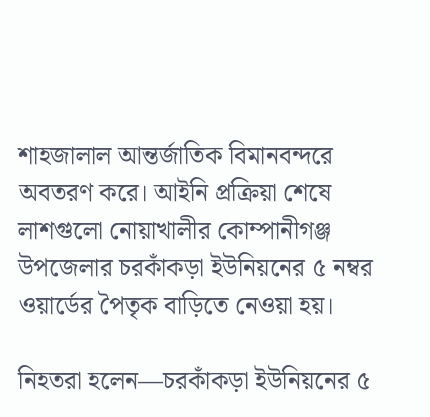শাহজালাল আন্তর্জাতিক বিমানবন্দরে অবতরণ করে। আইনি প্রক্রিয়া শেষে লাশগুলো নোয়াখালীর কোম্পানীগঞ্জ উপজেলার চরকাঁকড়া ইউনিয়নের ৫ নম্বর ওয়ার্ডের পৈতৃক বাড়িতে নেওয়া হয়।

নিহতরা হলেন—চরকাঁকড়া ইউনিয়নের ৫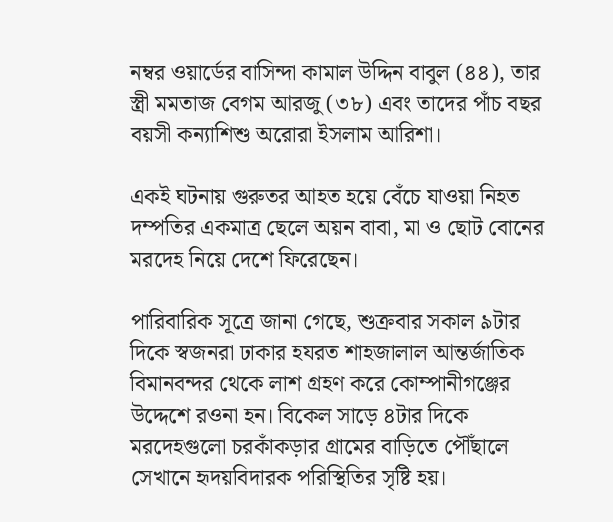নম্বর ওয়ার্ডের বাসিন্দা কামাল উদ্দিন বাবুল (৪৪), তার স্ত্রী মমতাজ বেগম আরজু (৩৮) এবং তাদের পাঁচ বছর বয়সী কন্যাশিশু অরোরা ইসলাম আরিশা।

একই ঘটনায় গুরুতর আহত হয়ে বেঁচে যাওয়া নিহত দম্পতির একমাত্র ছেলে অয়ন বাবা, মা ও ছোট বোনের মরদেহ নিয়ে দেশে ফিরেছেন।

পারিবারিক সূত্রে জানা গেছে, শুক্রবার সকাল ৯টার দিকে স্বজনরা ঢাকার হযরত শাহজালাল আন্তর্জাতিক বিমানবন্দর থেকে লাশ গ্রহণ করে কোম্পানীগঞ্জের উদ্দেশে রওনা হন। বিকেল সাড়ে ৪টার দিকে মরদেহগুলো চরকাঁকড়ার গ্রামের বাড়িতে পৌঁছালে সেখানে হৃদয়বিদারক পরিস্থিতির সৃষ্টি হয়।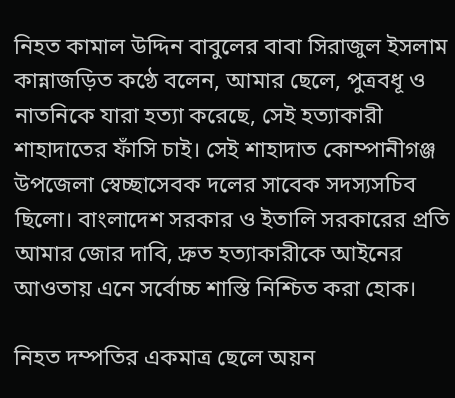নিহত কামাল উদ্দিন বাবুলের বাবা সিরাজুল ইসলাম কান্নাজড়িত কণ্ঠে বলেন, আমার ছেলে, পুত্রবধূ ও নাতনিকে যারা হত্যা করেছে, সেই হত্যাকারী শাহাদাতের ফাঁসি চাই। সেই শাহাদাত কোম্পানীগঞ্জ উপজেলা স্বেচ্ছাসেবক দলের সাবেক সদস্যসচিব ছিলো। বাংলাদেশ সরকার ও ইতালি সরকারের প্রতি আমার জোর দাবি, দ্রুত হত্যাকারীকে আইনের আওতায় এনে সর্বোচ্চ শাস্তি নিশ্চিত করা হোক।

নিহত দম্পতির একমাত্র ছেলে অয়ন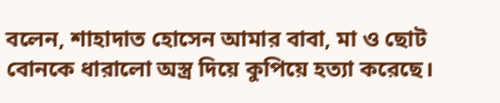বলেন, শাহাদাত হোসেন আমার বাবা, মা ও ছোট বোনকে ধারালো অস্ত্র দিয়ে কুপিয়ে হত্যা করেছে।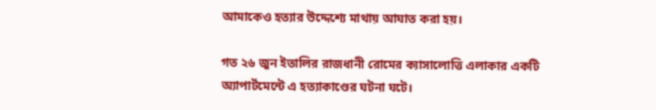আমাকেও হত্যার উদ্দেশ্যে মাথায় আঘাত করা হয়।

গত ২৬ জুন ইতালির রাজধানী রোমের ক্যাসালোত্তি এলাকার একটি অ্যাপার্টমেন্টে এ হত্যাকাণ্ডের ঘটনা ঘটে।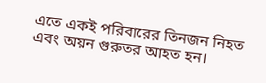এতে একই পরিবারের তিনজন নিহত এবং অয়ন গুরুতর আহত হন।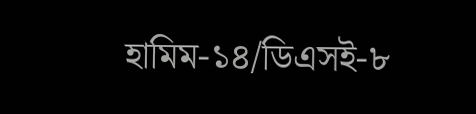হামিম-১৪/ডিএসই-৮